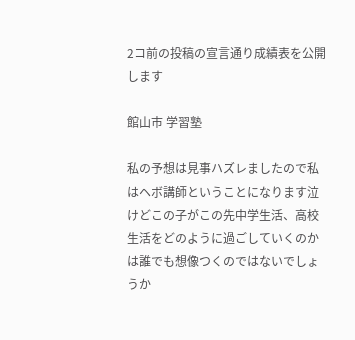2コ前の投稿の宣言通り成績表を公開します

館山市 学習塾

私の予想は見事ハズレましたので私はヘボ講師ということになります泣
けどこの子がこの先中学生活、高校生活をどのように過ごしていくのかは誰でも想像つくのではないでしょうか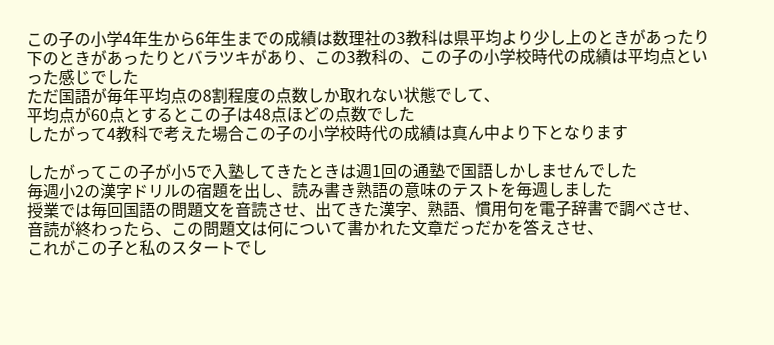この子の小学4年生から6年生までの成績は数理社の3教科は県平均より少し上のときがあったり下のときがあったりとバラツキがあり、この3教科の、この子の小学校時代の成績は平均点といった感じでした
ただ国語が毎年平均点の8割程度の点数しか取れない状態でして、
平均点が60点とするとこの子は48点ほどの点数でした
したがって4教科で考えた場合この子の小学校時代の成績は真ん中より下となります

したがってこの子が小5で入塾してきたときは週1回の通塾で国語しかしませんでした
毎週小2の漢字ドリルの宿題を出し、読み書き熟語の意味のテストを毎週しました
授業では毎回国語の問題文を音読させ、出てきた漢字、熟語、慣用句を電子辞書で調べさせ、音読が終わったら、この問題文は何について書かれた文章だっだかを答えさせ、
これがこの子と私のスタートでし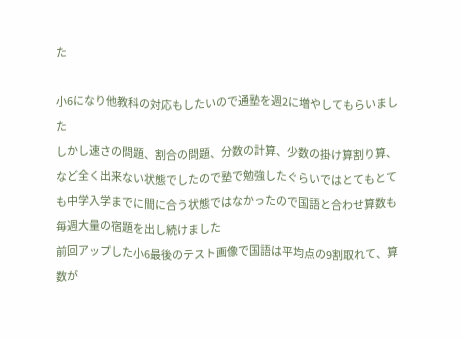た

小6になり他教科の対応もしたいので通塾を週2に増やしてもらいました
しかし速さの問題、割合の問題、分数の計算、少数の掛け算割り算、など全く出来ない状態でしたので塾で勉強したぐらいではとてもとても中学入学までに間に合う状態ではなかったので国語と合わせ算数も毎週大量の宿題を出し続けました
前回アップした小6最後のテスト画像で国語は平均点の9割取れて、算数が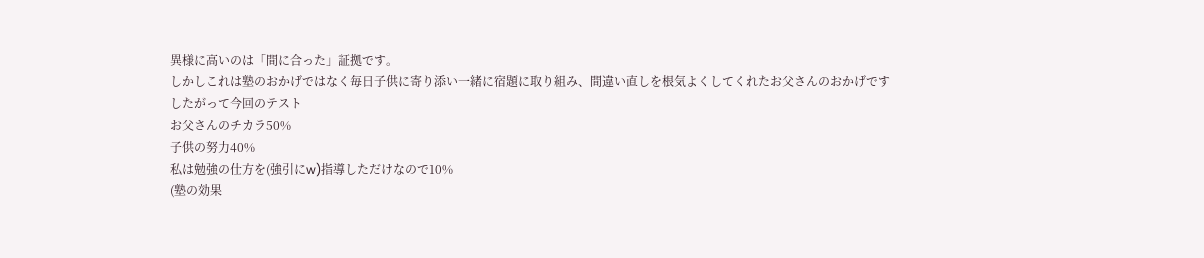異様に高いのは「間に合った」証拠です。
しかしこれは塾のおかげではなく毎日子供に寄り添い一緒に宿題に取り組み、間違い直しを根気よくしてくれたお父さんのおかげです
したがって今回のテスト
お父さんのチカラ50%
子供の努力40%
私は勉強の仕方を(強引にw)指導しただけなので10%
(塾の効果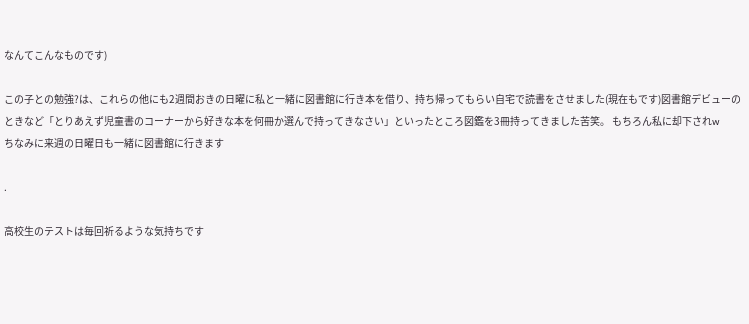なんてこんなものです)

この子との勉強?は、これらの他にも2週間おきの日曜に私と一緒に図書館に行き本を借り、持ち帰ってもらい自宅で読書をさせました(現在もです)図書館デビューのときなど「とりあえず児童書のコーナーから好きな本を何冊か選んで持ってきなさい」といったところ図鑑を3冊持ってきました苦笑。 もちろん私に却下されw
ちなみに来週の日曜日も一緒に図書館に行きます

.

高校生のテストは毎回祈るような気持ちです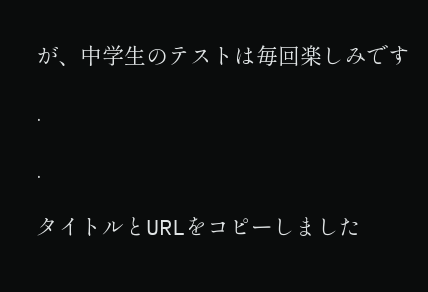が、中学生のテストは毎回楽しみです

.

.

タイトルとURLをコピーしました